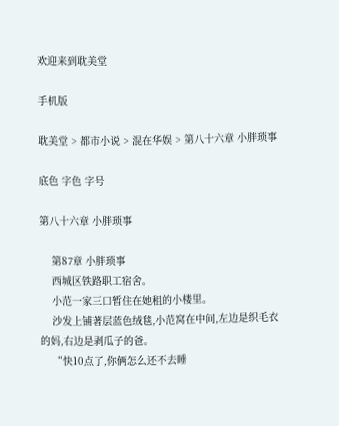欢迎来到耽美堂

手机版

耽美堂 > 都市小说 > 混在华娱 > 第八十六章 小胖琐事

底色 字色 字号

第八十六章 小胖琐事

    第87章 小胖琐事
    西城区铁路职工宿舍。
    小范一家三口暂住在她租的小楼里。
    沙发上铺著层蓝色绒毯,小范窝在中间,左边是织毛衣的妈,右边是剥瓜子的爸。
    “快10点了,你俩怎么还不去睡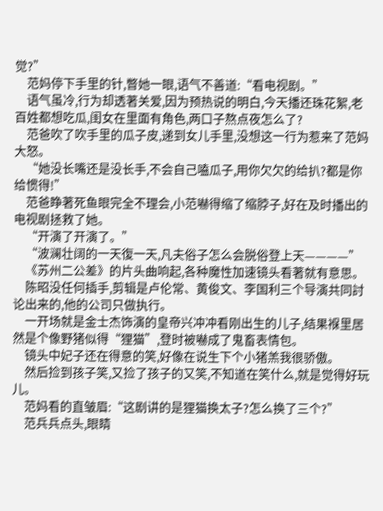觉?”
    范妈停下手里的针,瞥她一眼,语气不善道:“看电视剧。”
    语气虽冷,行为却透著关爱,因为预热说的明白,今天播还珠花絮,老百姓都想吃瓜,闺女在里面有角色,两口子熬点夜怎么了?
    范爸吹了吹手里的瓜子皮,递到女儿手里,没想这一行为惹来了范妈大怒。
    “她没长嘴还是没长手,不会自己嗑瓜子,用你欠欠的给扒?都是你给惯得!”
    范爸睁著死鱼眼完全不理会,小范嚇得缩了缩脖子,好在及时播出的电视剧拯救了她。
    “开演了开演了。”
    “波澜壮阔的一天復一天,凡夫俗子怎么会脱俗登上天————”
    《苏州二公差》的片头曲响起,各种魔性加速镜头看著就有意思。
    陈昭没任何插手,剪辑是卢伦常、黄俊文、李国利三个导演共同討论出来的,他的公司只做执行。
    一开场就是金士杰饰演的皇帝兴冲冲看刚出生的儿子,结果褓里居然是个像野猪似得“狸猫”,登时被嚇成了鬼畜表情包。
    镜头中妃子还在得意的笑,好像在说生下个小猪羔我很骄傲。
    然后捡到孩子笑,又捡了孩子的又笑,不知道在笑什么,就是觉得好玩儿。
    范妈看的直皱眉:“这剧讲的是狸猫换太子?怎么换了三个?”
    范兵兵点头,眼睛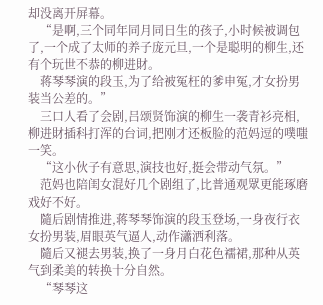却没离开屏幕。
    “是啊,三个同年同月同日生的孩子,小时候被调包了,一个成了太师的养子庞元旦,一个是聪明的柳生,还有个玩世不恭的柳进財。
    蒋琴琴演的段玉,为了给被冤枉的爹申冤,才女扮男装当公差的。”
    三口人看了会剧,吕颂贤饰演的柳生一袭青衫亮相,柳进財插科打浑的台词,把刚才还板脸的范妈逗的噗嗤一笑。
    “这小伙子有意思,演技也好,挺会带动气氛。”
    范妈也陪闺女混好几个剧组了,比普通观眾更能琢磨戏好不好。
    隨后剧情推进,蒋琴琴饰演的段玉登场,一身夜行衣女扮男装,眉眼英气逼人,动作瀟洒利落。
    隨后又褪去男装,换了一身月白花色襦裙,那种从英气到柔美的转换十分自然。
    “琴琴这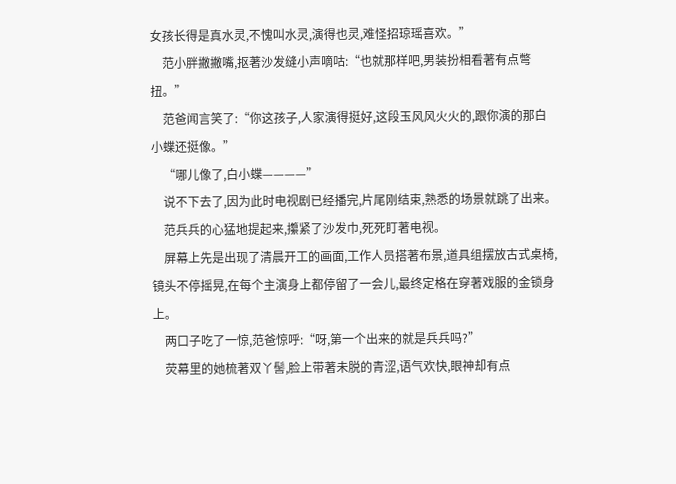女孩长得是真水灵,不愧叫水灵,演得也灵,难怪招琼瑶喜欢。”
    范小胖撇撇嘴,抠著沙发缝小声嘀咕:“也就那样吧,男装扮相看著有点彆扭。”
    范爸闻言笑了:“你这孩子,人家演得挺好,这段玉风风火火的,跟你演的那白小蝶还挺像。”
    “哪儿像了,白小蝶————”
    说不下去了,因为此时电视剧已经播完,片尾刚结束,熟悉的场景就跳了出来。
    范兵兵的心猛地提起来,攥紧了沙发巾,死死盯著电视。
    屏幕上先是出现了清晨开工的画面,工作人员搭著布景,道具组摆放古式桌椅,镜头不停摇晃,在每个主演身上都停留了一会儿,最终定格在穿著戏服的金锁身上。
    两口子吃了一惊,范爸惊呼:“呀,第一个出来的就是兵兵吗?”
    荧幕里的她梳著双丫髻,脸上带著未脱的青涩,语气欢快,眼神却有点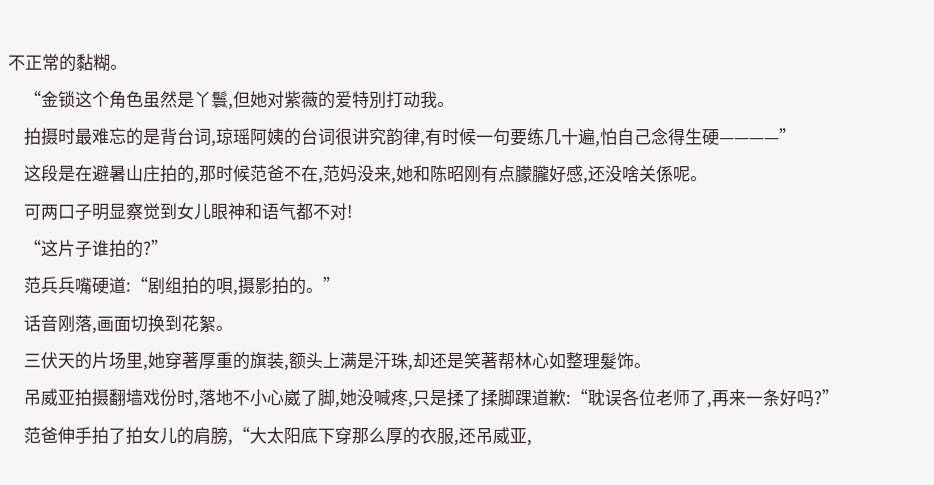不正常的黏糊。
    “金锁这个角色虽然是丫鬟,但她对紫薇的爱特別打动我。
    拍摄时最难忘的是背台词,琼瑶阿姨的台词很讲究韵律,有时候一句要练几十遍,怕自己念得生硬————”
    这段是在避暑山庄拍的,那时候范爸不在,范妈没来,她和陈昭刚有点朦朧好感,还没啥关係呢。
    可两口子明显察觉到女儿眼神和语气都不对!
    “这片子谁拍的?”
    范兵兵嘴硬道:“剧组拍的唄,摄影拍的。”
    话音刚落,画面切换到花絮。
    三伏天的片场里,她穿著厚重的旗装,额头上满是汗珠,却还是笑著帮林心如整理髮饰。
    吊威亚拍摄翻墙戏份时,落地不小心崴了脚,她没喊疼,只是揉了揉脚踝道歉:“耽误各位老师了,再来一条好吗?”
    范爸伸手拍了拍女儿的肩膀,“大太阳底下穿那么厚的衣服,还吊威亚,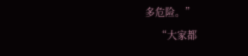多危险。”
    “大家都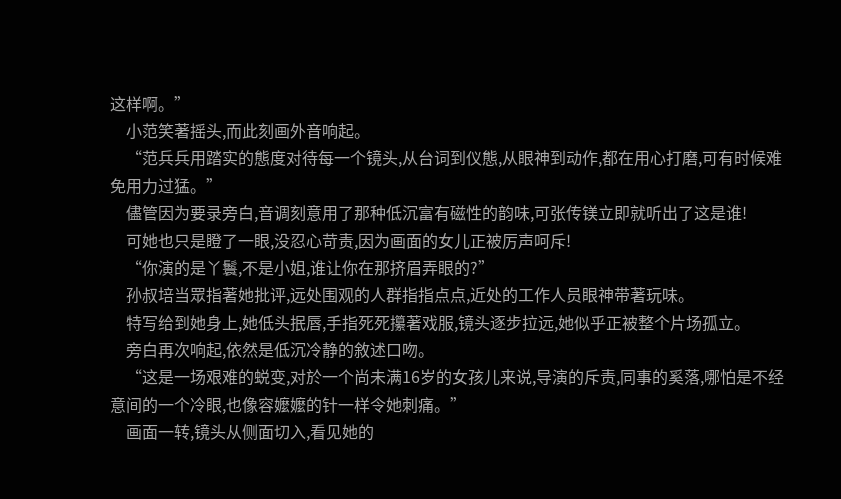这样啊。”
    小范笑著摇头,而此刻画外音响起。
    “范兵兵用踏实的態度对待每一个镜头,从台词到仪態,从眼神到动作,都在用心打磨,可有时候难免用力过猛。”
    儘管因为要录旁白,音调刻意用了那种低沉富有磁性的韵味,可张传镁立即就听出了这是谁!
    可她也只是瞪了一眼,没忍心苛责,因为画面的女儿正被厉声呵斥!
    “你演的是丫鬟,不是小姐,谁让你在那挤眉弄眼的?”
    孙叔培当眾指著她批评,远处围观的人群指指点点,近处的工作人员眼神带著玩味。
    特写给到她身上,她低头抿唇,手指死死攥著戏服,镜头逐步拉远,她似乎正被整个片场孤立。
    旁白再次响起,依然是低沉冷静的敘述口吻。
    “这是一场艰难的蜕变,对於一个尚未满16岁的女孩儿来说,导演的斥责,同事的奚落,哪怕是不经意间的一个冷眼,也像容嬤嬤的针一样令她刺痛。”
    画面一转,镜头从侧面切入,看见她的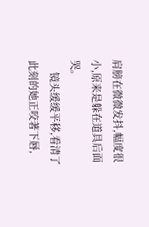肩膀在微微发抖,幅度很小,原来是躲在道具后面哭。
    镜头缓缓平移,看清了此刻的她正咬著下唇,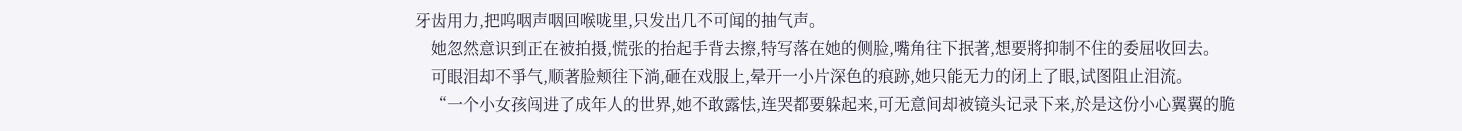牙齿用力,把呜咽声咽回喉咙里,只发出几不可闻的抽气声。
    她忽然意识到正在被拍摄,慌张的抬起手背去擦,特写落在她的侧脸,嘴角往下抿著,想要將抑制不住的委屈收回去。
    可眼泪却不爭气,顺著脸颊往下淌,砸在戏服上,晕开一小片深色的痕跡,她只能无力的闭上了眼,试图阻止泪流。
    “一个小女孩闯进了成年人的世界,她不敢露怯,连哭都要躲起来,可无意间却被镜头记录下来,於是这份小心翼翼的脆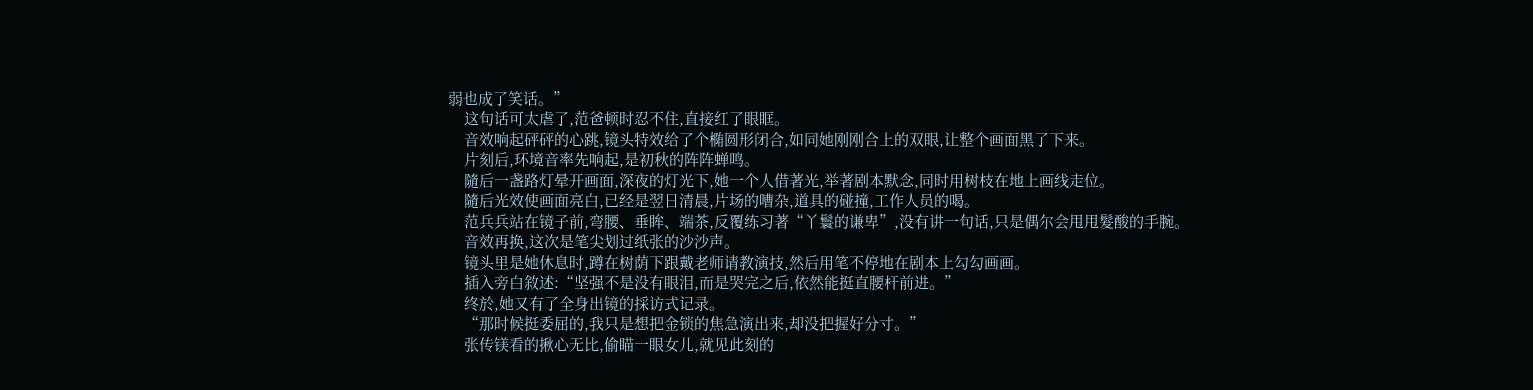弱也成了笑话。”
    这句话可太虐了,范爸顿时忍不住,直接红了眼眶。
    音效响起砰砰的心跳,镜头特效给了个椭圆形闭合,如同她刚刚合上的双眼,让整个画面黑了下来。
    片刻后,环境音率先响起,是初秋的阵阵蝉鸣。
    隨后一盏路灯晕开画面,深夜的灯光下,她一个人借著光,举著剧本默念,同时用树枝在地上画线走位。
    隨后光效使画面亮白,已经是翌日清晨,片场的嘈杂,道具的碰撞,工作人员的喝。
    范兵兵站在镜子前,弯腰、垂眸、端茶,反覆练习著“丫鬟的谦卑”,没有讲一句话,只是偶尔会甩甩髮酸的手腕。
    音效再换,这次是笔尖划过纸张的沙沙声。
    镜头里是她休息时,蹲在树荫下跟戴老师请教演技,然后用笔不停地在剧本上勾勾画画。
    插入旁白敘述:“坚强不是没有眼泪,而是哭完之后,依然能挺直腰杆前进。”
    终於,她又有了全身出镜的採访式记录。
    “那时候挺委屈的,我只是想把金锁的焦急演出来,却没把握好分寸。”
    张传镁看的揪心无比,偷瞄一眼女儿,就见此刻的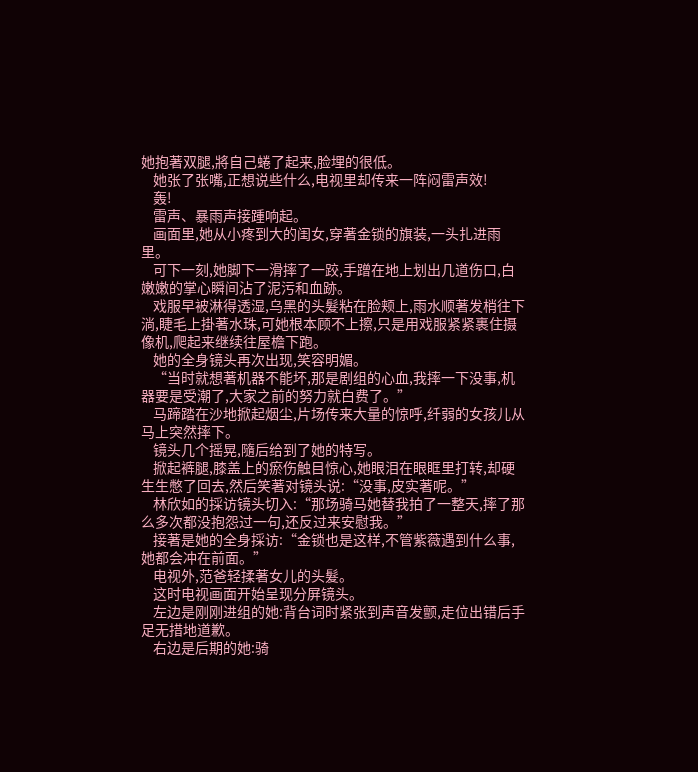她抱著双腿,將自己蜷了起来,脸埋的很低。
    她张了张嘴,正想说些什么,电视里却传来一阵闷雷声效!
    轰!
    雷声、暴雨声接踵响起。
    画面里,她从小疼到大的闺女,穿著金锁的旗装,一头扎进雨里。
    可下一刻,她脚下一滑摔了一跤,手蹭在地上划出几道伤口,白嫩嫩的掌心瞬间沾了泥污和血跡。
    戏服早被淋得透湿,乌黑的头髮粘在脸颊上,雨水顺著发梢往下淌,睫毛上掛著水珠,可她根本顾不上擦,只是用戏服紧紧裹住摄像机,爬起来继续往屋檐下跑。
    她的全身镜头再次出现,笑容明媚。
    “当时就想著机器不能坏,那是剧组的心血,我摔一下没事,机器要是受潮了,大家之前的努力就白费了。”
    马蹄踏在沙地掀起烟尘,片场传来大量的惊呼,纤弱的女孩儿从马上突然摔下。
    镜头几个摇晃,隨后给到了她的特写。
    掀起裤腿,膝盖上的瘀伤触目惊心,她眼泪在眼眶里打转,却硬生生憋了回去,然后笑著对镜头说:“没事,皮实著呢。”
    林欣如的採访镜头切入:“那场骑马她替我拍了一整天,摔了那么多次都没抱怨过一句,还反过来安慰我。”
    接著是她的全身採访:“金锁也是这样,不管紫薇遇到什么事,她都会冲在前面。”
    电视外,范爸轻揉著女儿的头髮。
    这时电视画面开始呈现分屏镜头。
    左边是刚刚进组的她:背台词时紧张到声音发颤,走位出错后手足无措地道歉。
    右边是后期的她:骑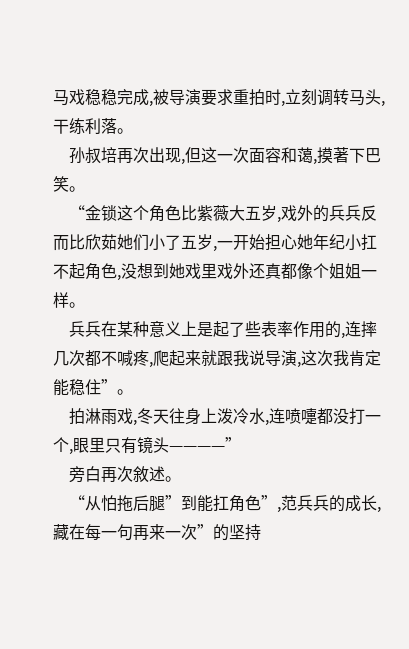马戏稳稳完成,被导演要求重拍时,立刻调转马头,干练利落。
    孙叔培再次出现,但这一次面容和蔼,摸著下巴笑。
    “金锁这个角色比紫薇大五岁,戏外的兵兵反而比欣茹她们小了五岁,一开始担心她年纪小扛不起角色,没想到她戏里戏外还真都像个姐姐一样。
    兵兵在某种意义上是起了些表率作用的,连摔几次都不喊疼,爬起来就跟我说导演,这次我肯定能稳住”。
    拍淋雨戏,冬天往身上泼冷水,连喷嚏都没打一个,眼里只有镜头————”
    旁白再次敘述。
    “从怕拖后腿”到能扛角色”,范兵兵的成长,藏在每一句再来一次”的坚持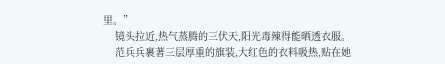里。”
    镜头拉近,热气蒸腾的三伏天,阳光毒辣得能晒透衣服。
    范兵兵裹著三层厚重的旗装,大红色的衣料吸热,贴在她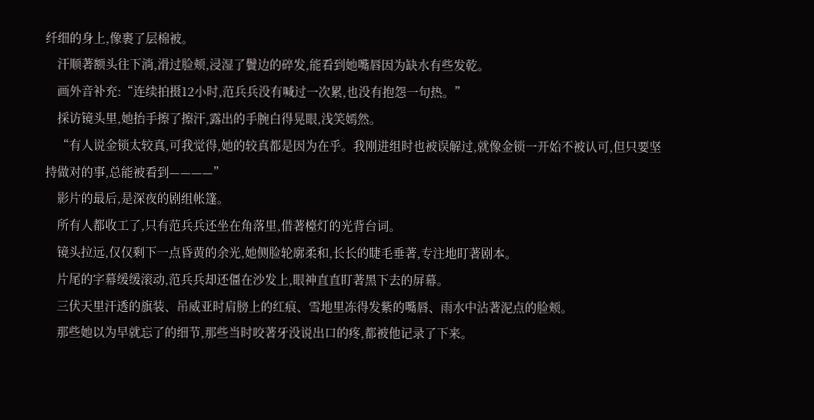纤细的身上,像裹了层棉被。
    汗顺著额头往下淌,滑过脸颊,浸湿了鬢边的碎发,能看到她嘴唇因为缺水有些发乾。
    画外音补充:“连续拍摄12小时,范兵兵没有喊过一次累,也没有抱怨一句热。”
    採访镜头里,她抬手擦了擦汗,露出的手腕白得晃眼,浅笑嫣然。
    “有人说金锁太较真,可我觉得,她的较真都是因为在乎。我刚进组时也被误解过,就像金锁一开始不被认可,但只要坚持做对的事,总能被看到————”
    影片的最后,是深夜的剧组帐篷。
    所有人都收工了,只有范兵兵还坐在角落里,借著檯灯的光背台词。
    镜头拉远,仅仅剩下一点昏黄的余光,她侧脸轮廓柔和,长长的睫毛垂著,专注地盯著剧本。
    片尾的字幕缓缓滚动,范兵兵却还僵在沙发上,眼神直直盯著黑下去的屏幕。
    三伏天里汗透的旗装、吊威亚时肩膀上的红痕、雪地里冻得发紫的嘴唇、雨水中沾著泥点的脸颊。
    那些她以为早就忘了的细节,那些当时咬著牙没说出口的疼,都被他记录了下来。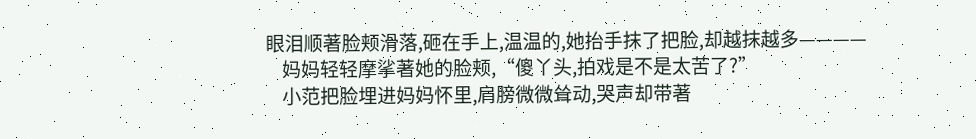眼泪顺著脸颊滑落,砸在手上,温温的,她抬手抹了把脸,却越抹越多————
    妈妈轻轻摩挲著她的脸颊,“傻丫头,拍戏是不是太苦了?”
    小范把脸埋进妈妈怀里,肩膀微微耸动,哭声却带著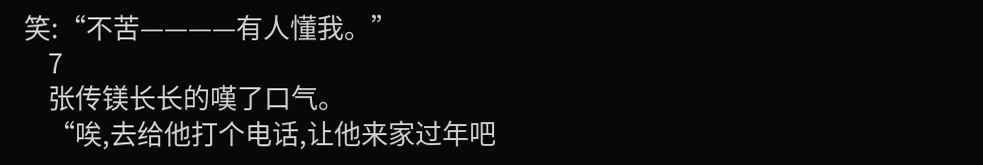笑:“不苦————有人懂我。”
    7
    张传镁长长的嘆了口气。
    “唉,去给他打个电话,让他来家过年吧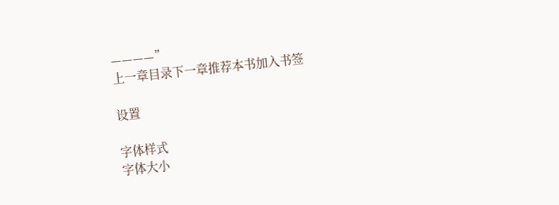————”
上一章目录下一章推荐本书加入书签

设置

字体样式
字体大小